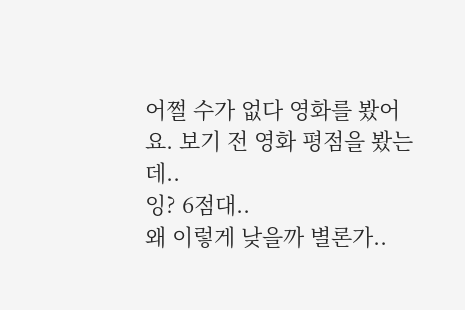어쩔 수가 없다 영화를 봤어요. 보기 전 영화 평점을 봤는데..
잉? 6점대..
왜 이렇게 낮을까 별론가..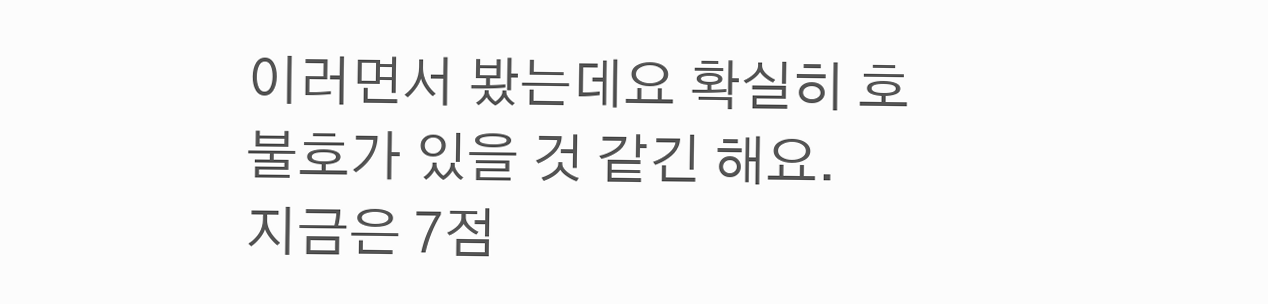이러면서 봤는데요 확실히 호불호가 있을 것 같긴 해요.
지금은 7점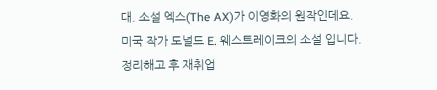대. 소설 엑스(The AX)가 이영화의 원작인데요.
미국 작가 도널드 E. 웨스트레이크의 소설 입니다.
정리해고 후 재취업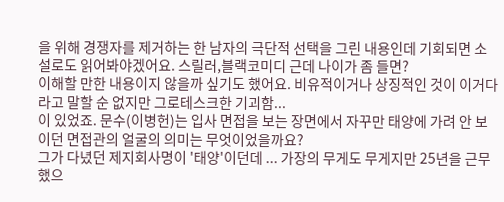을 위해 경쟁자를 제거하는 한 남자의 극단적 선택을 그린 내용인데 기회되면 소설로도 읽어봐야겠어요. 스릴러,블랙코미디 근데 나이가 좀 들면?
이해할 만한 내용이지 않을까 싶기도 했어요. 비유적이거나 상징적인 것이 이거다 라고 말할 순 없지만 그로테스크한 기괴함...
이 있었죠. 문수(이병헌)는 입사 면접을 보는 장면에서 자꾸만 태양에 가려 안 보이던 면접관의 얼굴의 의미는 무엇이었을까요?
그가 다녔던 제지회사명이 '태양'이던데 ... 가장의 무게도 무게지만 25년을 근무했으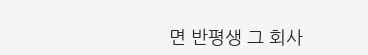면 반평생 그 회사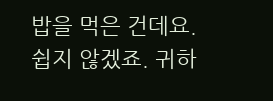밥을 먹은 건데요.
쉽지 않겠죠. 귀하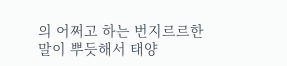의 어쩌고 하는 번지르르한 말이 뿌듯해서 태양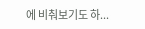에 비춰보기도 하...